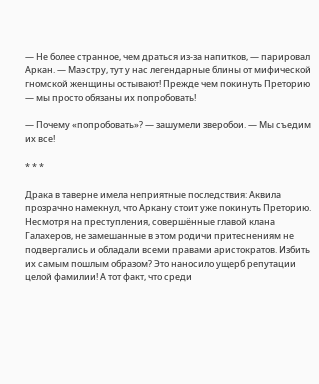— Не более странное, чем драться из-за напитков, — парировал Аркан. — Маэстру, тут у нас легендарные блины от мифической гномской женщины остывают! Прежде чем покинуть Преторию — мы просто обязаны их попробовать!

— Почему «попробовать»? — зашумели зверобои. — Мы съедим их все!

* * *

Драка в таверне имела неприятные последствия: Аквила прозрачно намекнул, что Аркану стоит уже покинуть Преторию. Несмотря на преступления, совершённые главой клана Галахеров, не замешанные в этом родичи притеснениям не подвергались и обладали всеми правами аристократов. Избить их самым пошлым образом? Это наносило ущерб репутации целой фамилии! А тот факт, что среди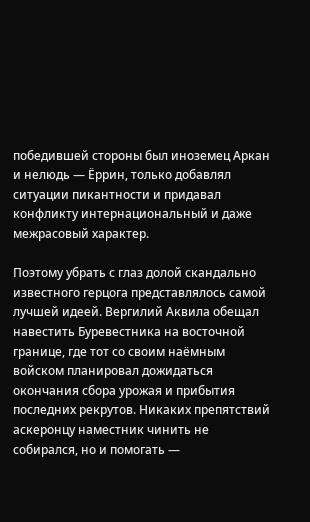победившей стороны был иноземец Аркан и нелюдь — Ёррин, только добавлял ситуации пикантности и придавал конфликту интернациональный и даже межрасовый характер.

Поэтому убрать с глаз долой скандально известного герцога представлялось самой лучшей идеей. Вергилий Аквила обещал навестить Буревестника на восточной границе, где тот со своим наёмным войском планировал дожидаться окончания сбора урожая и прибытия последних рекрутов. Никаких препятствий аскеронцу наместник чинить не собирался, но и помогать —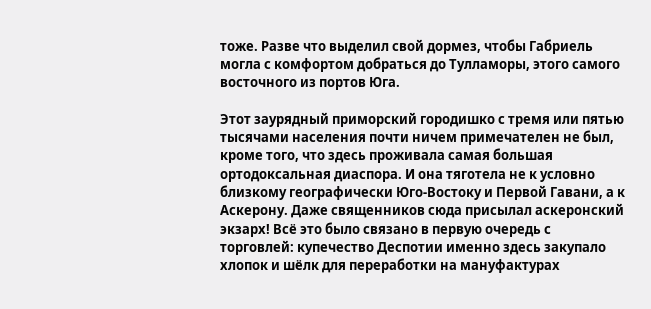тоже. Разве что выделил свой дормез, чтобы Габриель могла с комфортом добраться до Тулламоры, этого самого восточного из портов Юга.

Этот заурядный приморский городишко с тремя или пятью тысячами населения почти ничем примечателен не был, кроме того, что здесь проживала самая большая ортодоксальная диаспора. И она тяготела не к условно близкому географически Юго-Востоку и Первой Гавани, а к Аскерону. Даже священников сюда присылал аскеронский экзарх! Всё это было связано в первую очередь с торговлей: купечество Деспотии именно здесь закупало хлопок и шёлк для переработки на мануфактурах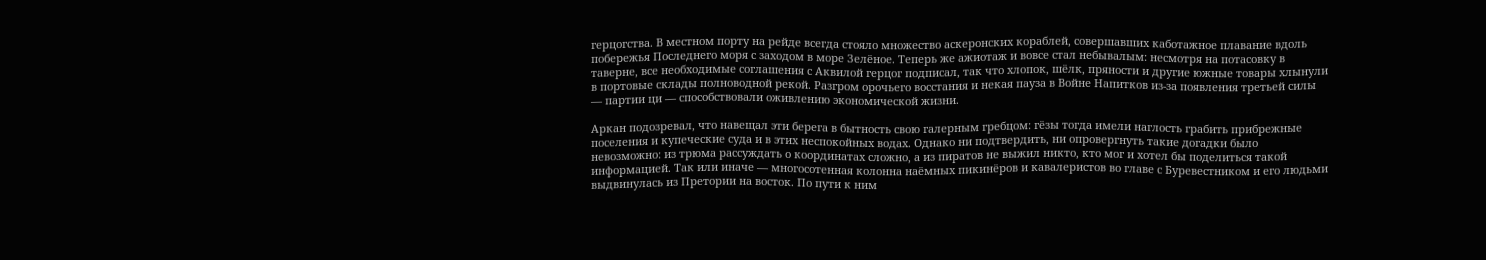герцогства. В местном порту на рейде всегда стояло множество аскеронских кораблей, совершавших каботажное плавание вдоль побережья Последнего моря с заходом в море Зелёное. Теперь же ажиотаж и вовсе стал небывалым: несмотря на потасовку в таверне, все необходимые соглашения с Аквилой герцог подписал, так что хлопок, шёлк, пряности и другие южные товары хлынули в портовые склады полноводной рекой. Разгром орочьего восстания и некая пауза в Войне Напитков из-за появления третьей силы — партии ци — способствовали оживлению экономической жизни.

Аркан подозревал, что навещал эти берега в бытность свою галерным гребцом: гёзы тогда имели наглость грабить прибрежные поселения и купеческие суда и в этих неспокойных водах. Однако ни подтвердить, ни опровергнуть такие догадки было невозможно: из трюма рассуждать о координатах сложно, а из пиратов не выжил никто, кто мог и хотел бы поделиться такой информацией. Так или иначе — многосотенная колонна наёмных пикинёров и кавалеристов во главе с Буревестником и его людьми выдвинулась из Претории на восток. По пути к ним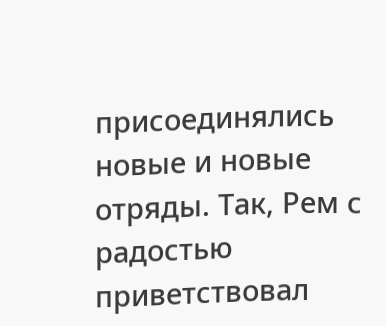присоединялись новые и новые отряды. Так, Рем с радостью приветствовал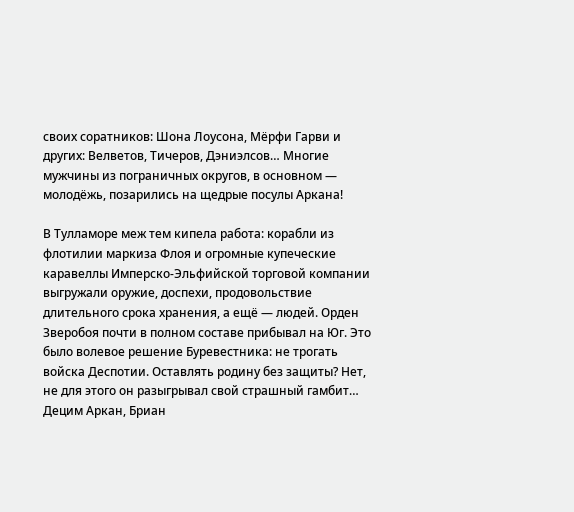своих соратников: Шона Лоусона, Мёрфи Гарви и других: Велветов, Тичеров, Дэниэлсов… Многие мужчины из пограничных округов, в основном — молодёжь, позарились на щедрые посулы Аркана!

В Тулламоре меж тем кипела работа: корабли из флотилии маркиза Флоя и огромные купеческие каравеллы Имперско-Эльфийской торговой компании выгружали оружие, доспехи, продовольствие длительного срока хранения, а ещё — людей. Орден Зверобоя почти в полном составе прибывал на Юг. Это было волевое решение Буревестника: не трогать войска Деспотии. Оставлять родину без защиты? Нет, не для этого он разыгрывал свой страшный гамбит… Децим Аркан, Бриан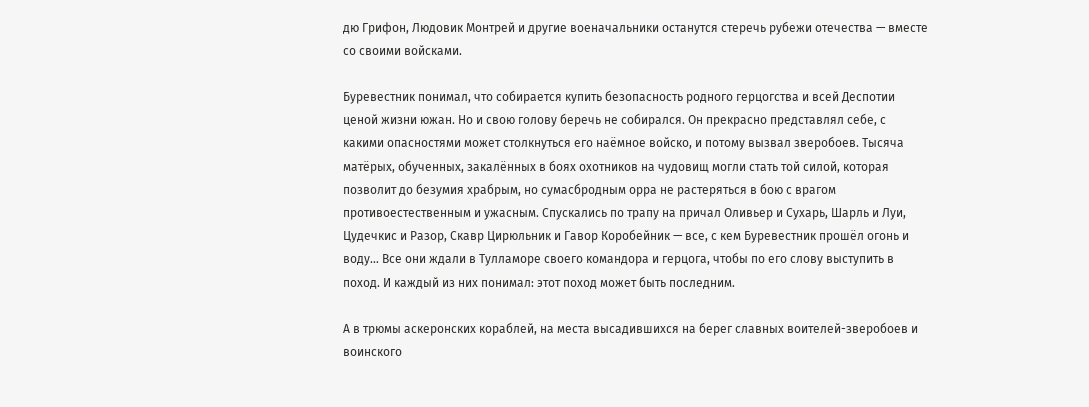дю Грифон, Людовик Монтрей и другие военачальники останутся стеречь рубежи отечества — вместе со своими войсками.

Буревестник понимал, что собирается купить безопасность родного герцогства и всей Деспотии ценой жизни южан. Но и свою голову беречь не собирался. Он прекрасно представлял себе, с какими опасностями может столкнуться его наёмное войско, и потому вызвал зверобоев. Тысяча матёрых, обученных, закалённых в боях охотников на чудовищ могли стать той силой, которая позволит до безумия храбрым, но сумасбродным орра не растеряться в бою с врагом противоестественным и ужасным. Спускались по трапу на причал Оливьер и Сухарь, Шарль и Луи, Цудечкис и Разор, Скавр Цирюльник и Гавор Коробейник — все, с кем Буревестник прошёл огонь и воду… Все они ждали в Тулламоре своего командора и герцога, чтобы по его слову выступить в поход. И каждый из них понимал: этот поход может быть последним.

А в трюмы аскеронских кораблей, на места высадившихся на берег славных воителей-зверобоев и воинского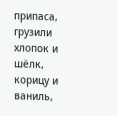припаса, грузили хлопок и шёлк, корицу и ваниль,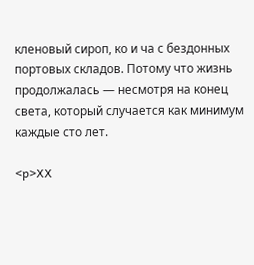кленовый сироп, ко и ча с бездонных портовых складов. Потому что жизнь продолжалась — несмотря на конец света, который случается как минимум каждые сто лет.

<p>XX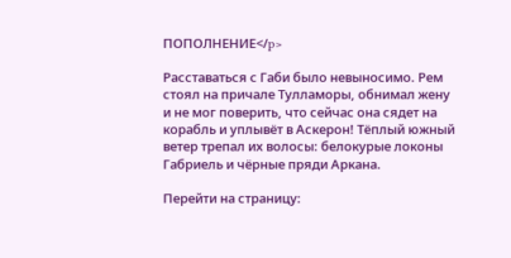ПОПОЛНЕНИЕ</p>

Расставаться с Габи было невыносимо. Рем стоял на причале Тулламоры, обнимал жену и не мог поверить, что сейчас она сядет на корабль и уплывёт в Аскерон! Тёплый южный ветер трепал их волосы: белокурые локоны Габриель и чёрные пряди Аркана.

Перейти на страницу: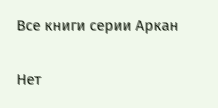Все книги серии Аркан

Нет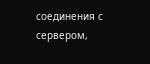соединения с сервером,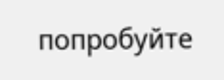попробуйте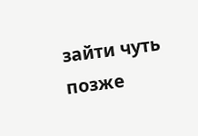зайти чуть позже